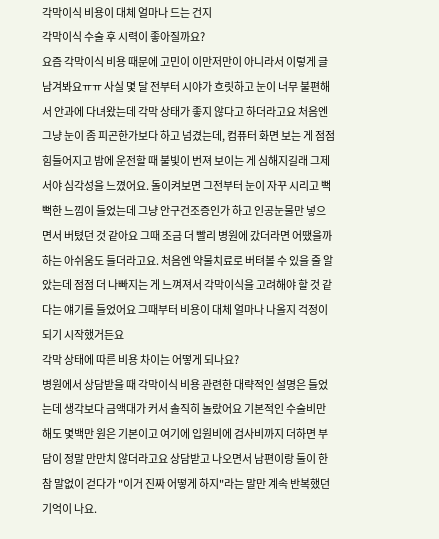각막이식 비용이 대체 얼마나 드는 건지
각막이식 수술 후 시력이 좋아질까요?
요즘 각막이식 비용 때문에 고민이 이만저만이 아니라서 이렇게 글 남겨봐요ㅠㅠ 사실 몇 달 전부터 시야가 흐릿하고 눈이 너무 불편해서 안과에 다녀왔는데 각막 상태가 좋지 않다고 하더라고요 처음엔 그냥 눈이 좀 피곤한가보다 하고 넘겼는데, 컴퓨터 화면 보는 게 점점 힘들어지고 밤에 운전할 때 불빛이 번져 보이는 게 심해지길래 그제서야 심각성을 느꼈어요. 돌이켜보면 그전부터 눈이 자꾸 시리고 뻑뻑한 느낌이 들었는데 그냥 안구건조증인가 하고 인공눈물만 넣으면서 버텼던 것 같아요 그때 조금 더 빨리 병원에 갔더라면 어땠을까 하는 아쉬움도 들더라고요. 처음엔 약물치료로 버텨볼 수 있을 줄 알았는데 점점 더 나빠지는 게 느껴져서 각막이식을 고려해야 할 것 같다는 얘기를 들었어요 그때부터 비용이 대체 얼마나 나올지 걱정이 되기 시작했거든요
각막 상태에 따른 비용 차이는 어떻게 되나요?
병원에서 상담받을 때 각막이식 비용 관련한 대략적인 설명은 들었는데 생각보다 금액대가 커서 솔직히 놀랐어요 기본적인 수술비만 해도 몇백만 원은 기본이고 여기에 입원비에 검사비까지 더하면 부담이 정말 만만치 않더라고요 상담받고 나오면서 남편이랑 둘이 한참 말없이 걷다가 "이거 진짜 어떻게 하지"라는 말만 계속 반복했던 기억이 나요.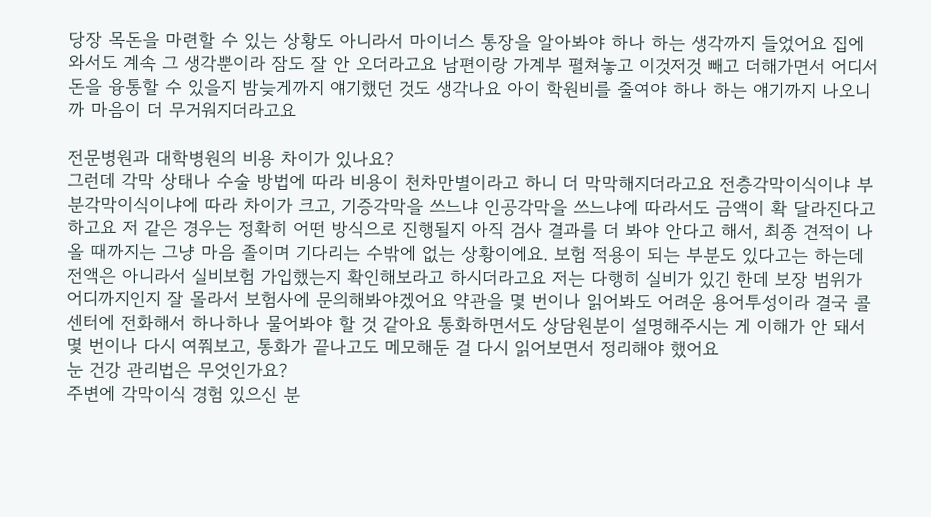당장 목돈을 마련할 수 있는 상황도 아니라서 마이너스 통장을 알아봐야 하나 하는 생각까지 들었어요 집에 와서도 계속 그 생각뿐이라 잠도 잘 안 오더라고요 남편이랑 가계부 펼쳐놓고 이것저것 빼고 더해가면서 어디서 돈을 융통할 수 있을지 밤늦게까지 얘기했던 것도 생각나요 아이 학원비를 줄여야 하나 하는 얘기까지 나오니까 마음이 더 무거워지더라고요

전문병원과 대학병원의 비용 차이가 있나요?
그런데 각막 상태나 수술 방법에 따라 비용이 천차만별이라고 하니 더 막막해지더라고요 전층각막이식이냐 부분각막이식이냐에 따라 차이가 크고, 기증각막을 쓰느냐 인공각막을 쓰느냐에 따라서도 금액이 확 달라진다고 하고요 저 같은 경우는 정확히 어떤 방식으로 진행될지 아직 검사 결과를 더 봐야 안다고 해서, 최종 견적이 나올 때까지는 그냥 마음 졸이며 기다리는 수밖에 없는 상황이에요. 보험 적용이 되는 부분도 있다고는 하는데 전액은 아니라서 실비보험 가입했는지 확인해보라고 하시더라고요 저는 다행히 실비가 있긴 한데 보장 범위가 어디까지인지 잘 몰라서 보험사에 문의해봐야겠어요 약관을 몇 번이나 읽어봐도 어려운 용어투성이라 결국 콜센터에 전화해서 하나하나 물어봐야 할 것 같아요 통화하면서도 상담원분이 설명해주시는 게 이해가 안 돼서 몇 번이나 다시 여쭤보고, 통화가 끝나고도 메모해둔 걸 다시 읽어보면서 정리해야 했어요
눈 건강 관리법은 무엇인가요?
주변에 각막이식 경험 있으신 분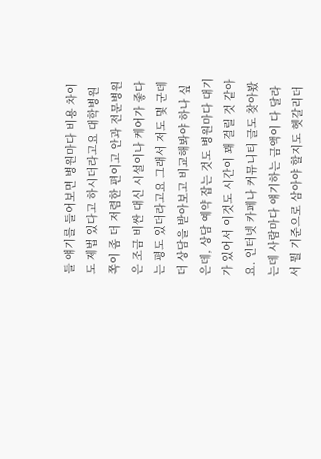들 얘기를 들어보면 병원마다 비용 차이도 제법 있다고 하시더라고요 대학병원 쪽이 좀 더 저렴한 편이고 안과 전문병원은 조금 비싼 대신 시설이나 케어가 좋다는 평도 있더라고요 그래서 저도 몇 군데 더 상담을 받아보고 비교해봐야 하나 싶은데, 상담 예약 잡는 것도 병원마다 대기가 있어서 이것도 시간이 꽤 걸릴 것 같아요. 인터넷 카페나 커뮤니티 글도 찾아봤는데 사람마다 얘기하는 금액이 다 달라서 뭘 기준으로 삼아야 할지도 헷갈리더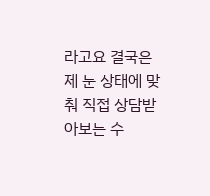라고요 결국은 제 눈 상태에 맞춰 직접 상담받아보는 수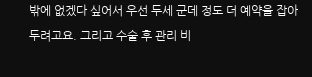밖에 없겠다 싶어서 우선 두세 군데 정도 더 예약을 잡아두려고요. 그리고 수술 후 관리 비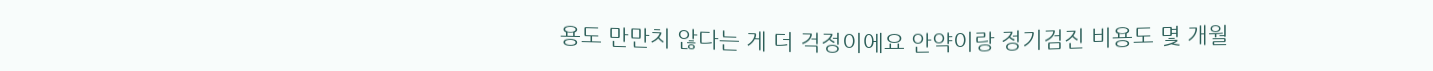용도 만만치 않다는 게 더 걱정이에요 안약이랑 정기검진 비용도 몇 개월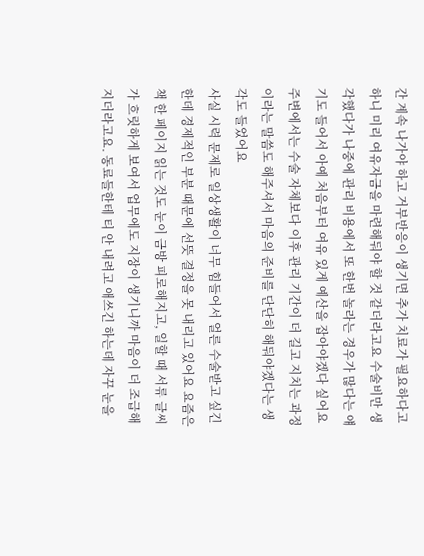간 계속 나가야 하고 거부반응이 생기면 추가 치료가 필요하다고 하니 미리 여유자금을 마련해둬야 할 것 같더라고요 수술비만 생각했다가 나중에 관리 비용에서 또 한번 놀라는 경우가 많다는 얘기도 들어서 아예 처음부터 여유 있게 예산을 잡아야겠다 싶어요 주변에서는 수술 자체보다 이후 관리 기간이 더 길고 지치는 과정이라는 말씀도 해주셔서 마음의 준비를 단단히 해둬야겠다는 생각도 들었어요
사실 시력 문제로 일상생활이 너무 힘들어서 얼른 수술받고 싶긴 한데 경제적인 부분 때문에 선뜻 결정을 못 내리고 있어요 요즘은 책 한 페이지 읽는 것도 눈이 금방 피로해지고, 일할 때 서류 글씨가 흐릿하게 보여서 업무에도 지장이 생기니까 마음이 더 조급해지더라고요. 동료들한테 티 안 내려고 애쓰긴 하는데 자꾸 눈을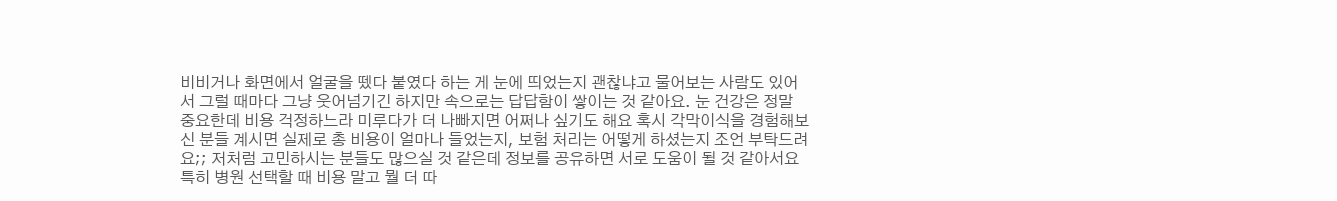비비거나 화면에서 얼굴을 뗐다 붙였다 하는 게 눈에 띄었는지 괜찮냐고 물어보는 사람도 있어서 그럴 때마다 그냥 웃어넘기긴 하지만 속으로는 답답함이 쌓이는 것 같아요. 눈 건강은 정말 중요한데 비용 걱정하느라 미루다가 더 나빠지면 어쩌나 싶기도 해요 혹시 각막이식을 경험해보신 분들 계시면 실제로 총 비용이 얼마나 들었는지, 보험 처리는 어떻게 하셨는지 조언 부탁드려요;; 저처럼 고민하시는 분들도 많으실 것 같은데 정보를 공유하면 서로 도움이 될 것 같아서요 특히 병원 선택할 때 비용 말고 뭘 더 따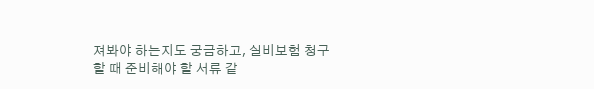져봐야 하는지도 궁금하고, 실비보험 청구할 때 준비해야 할 서류 같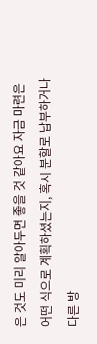은 것도 미리 알아두면 좋을 것 같아요 자금 마련은 어떤 식으로 계획하셨는지, 혹시 분할로 납부하거나 다른 방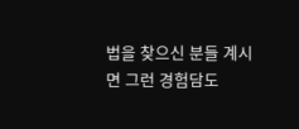법을 찾으신 분들 계시면 그런 경험담도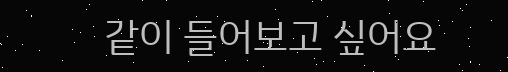같이 들어보고 싶어요